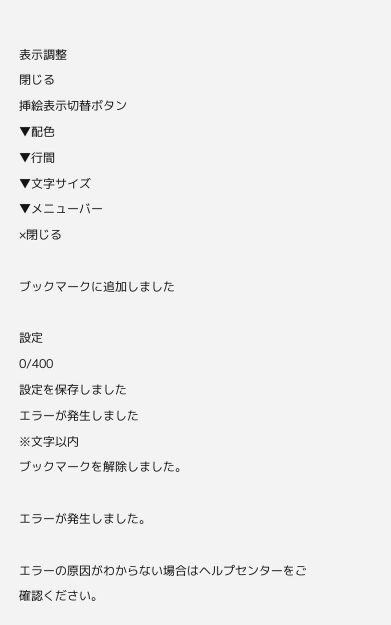表示調整
閉じる
挿絵表示切替ボタン
▼配色
▼行間
▼文字サイズ
▼メニューバー
×閉じる

ブックマークに追加しました

設定
0/400
設定を保存しました
エラーが発生しました
※文字以内
ブックマークを解除しました。

エラーが発生しました。

エラーの原因がわからない場合はヘルプセンターをご確認ください。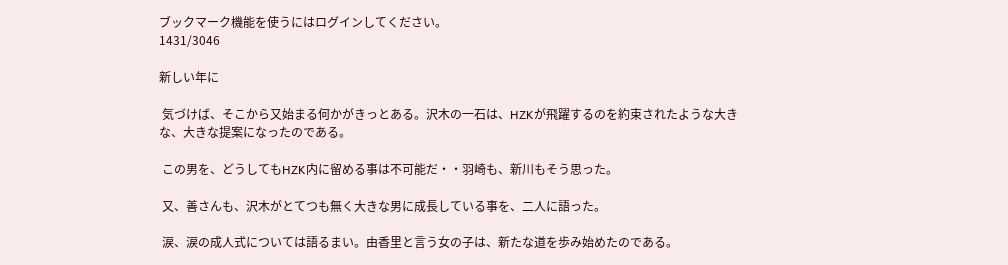ブックマーク機能を使うにはログインしてください。
1431/3046

新しい年に

 気づけば、そこから又始まる何かがきっとある。沢木の一石は、HZKが飛躍するのを約束されたような大きな、大きな提案になったのである。

 この男を、どうしてもHZK内に留める事は不可能だ・・羽崎も、新川もそう思った。

 又、善さんも、沢木がとてつも無く大きな男に成長している事を、二人に語った。

 涙、涙の成人式については語るまい。由香里と言う女の子は、新たな道を歩み始めたのである。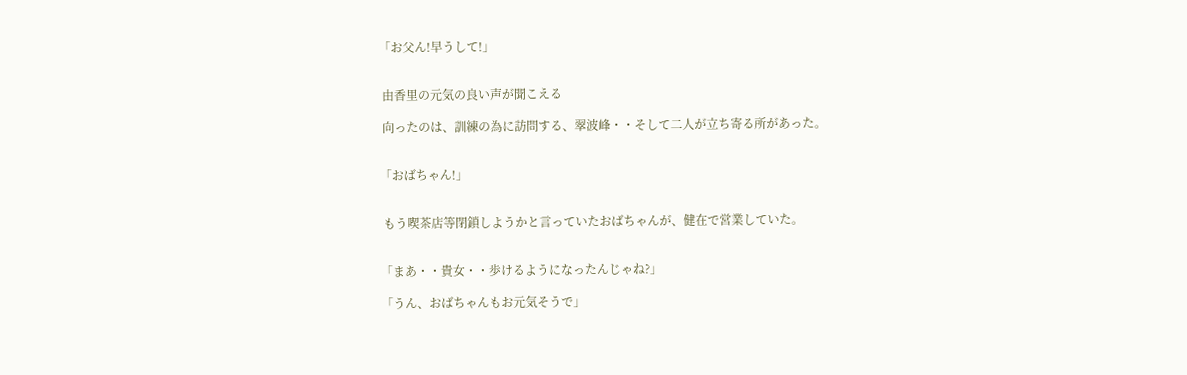「お父ん!早うして!」


 由香里の元気の良い声が聞こえる

 向ったのは、訓練の為に訪問する、翠波峰・・そして二人が立ち寄る所があった。


「おばちゃん!」


 もう喫茶店等閉鎖しようかと言っていたおばちゃんが、健在で営業していた。


「まあ・・貴女・・歩けるようになったんじゃね?」

「うん、おばちゃんもお元気そうで」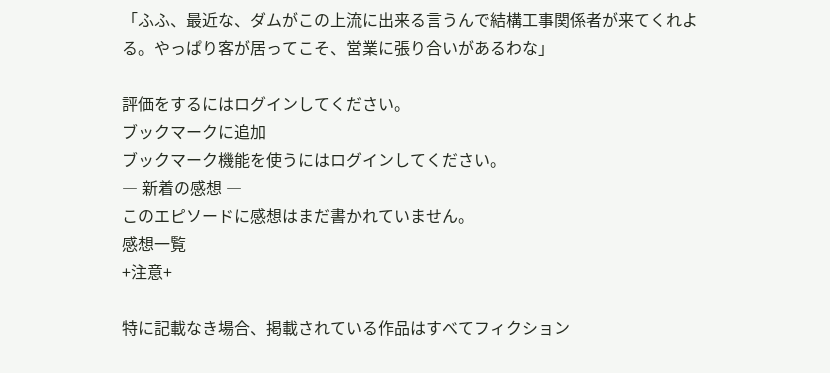「ふふ、最近な、ダムがこの上流に出来る言うんで結構工事関係者が来てくれよる。やっぱり客が居ってこそ、営業に張り合いがあるわな」

評価をするにはログインしてください。
ブックマークに追加
ブックマーク機能を使うにはログインしてください。
― 新着の感想 ―
このエピソードに感想はまだ書かれていません。
感想一覧
+注意+

特に記載なき場合、掲載されている作品はすべてフィクション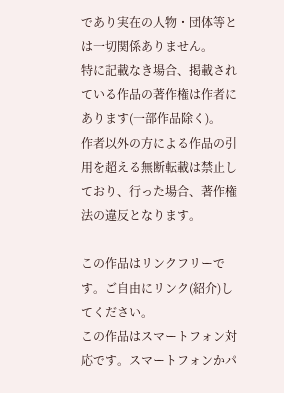であり実在の人物・団体等とは一切関係ありません。
特に記載なき場合、掲載されている作品の著作権は作者にあります(一部作品除く)。
作者以外の方による作品の引用を超える無断転載は禁止しており、行った場合、著作権法の違反となります。

この作品はリンクフリーです。ご自由にリンク(紹介)してください。
この作品はスマートフォン対応です。スマートフォンかパ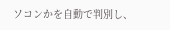ソコンかを自動で判別し、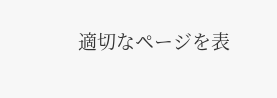適切なページを表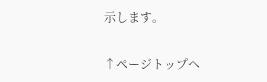示します。

↑ページトップへ